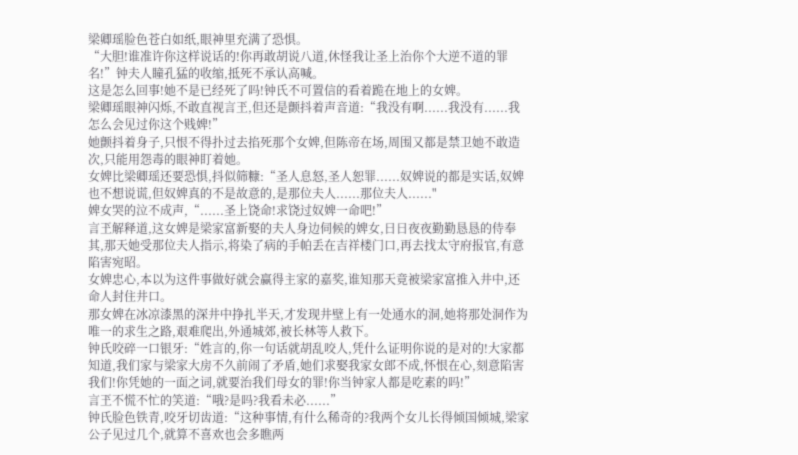梁卿瑶脸色苍白如纸,眼神里充满了恐惧。
“大胆!谁准许你这样说话的!你再敢胡说八道,休怪我让圣上治你个大逆不道的罪名!”钟夫人瞳孔猛的收缩,抵死不承认高喊。
这是怎么回事!她不是已经死了吗!钟氏不可置信的看着跪在地上的女婢。
梁卿瑶眼神闪烁,不敢直视言玊,但还是颤抖着声音道:“我没有啊......我没有......我怎么会见过你这个贱婢!”
她颤抖着身子,只恨不得扑过去掐死那个女婢,但陈帝在场,周围又都是禁卫她不敢造次,只能用怨毒的眼神盯着她。
女婢比梁卿瑶还要恐惧,抖似筛糠:“圣人息怒,圣人恕罪......奴婢说的都是实话,奴婢也不想说谎,但奴婢真的不是故意的,是那位夫人......那位夫人......"
婢女哭的泣不成声,“......圣上饶命!求饶过奴婢一命吧!”
言玊解释道,这女婢是梁家富新娶的夫人身边伺候的婢女,日日夜夜勤勤恳恳的侍奉其,那天她受那位夫人指示,将染了病的手帕丢在吉祥楼门口,再去找太守府报官,有意陷害宛昭。
女婢忠心,本以为这件事做好就会赢得主家的嘉奖,谁知那天竟被梁家富推入井中,还命人封住井口。
那女婢在冰凉漆黑的深井中挣扎半天,才发现井壁上有一处通水的洞,她将那处洞作为唯一的求生之路,艰难爬出,外通城郊,被长林等人救下。
钟氏咬碎一口银牙:“姓言的,你一句话就胡乱咬人,凭什么证明你说的是对的!大家都知道,我们家与梁家大房不久前闹了矛盾,她们求娶我家女郎不成,怀恨在心,刻意陷害我们!你凭她的一面之词,就要治我们母女的罪!你当钟家人都是吃素的吗!”
言玊不慌不忙的笑道:“哦?是吗?我看未必......”
钟氏脸色铁青,咬牙切齿道:“这种事情,有什么稀奇的?我两个女儿长得倾国倾城,梁家公子见过几个,就算不喜欢也会多瞧两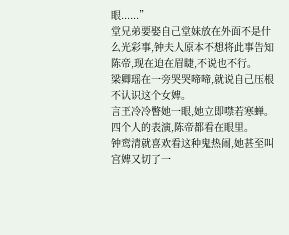眼......”
堂兄弟要娶自己堂妹放在外面不是什么光彩事,钟夫人原本不想将此事告知陈帝,现在迫在眉睫,不说也不行。
梁卿瑶在一旁哭哭啼啼,就说自己压根不认识这个女婢。
言玊冷冷瞥她一眼,她立即噤若寒蝉。
四个人的表演,陈帝都看在眼里。
钟鸾清就喜欢看这种鬼热闹,她甚至叫宫婢又切了一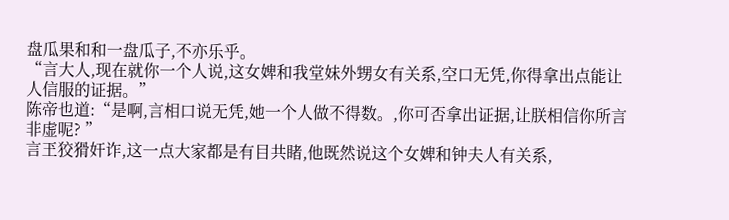盘瓜果和和一盘瓜子,不亦乐乎。
“言大人,现在就你一个人说,这女婢和我堂妹外甥女有关系,空口无凭,你得拿出点能让人信服的证据。”
陈帝也道:“是啊,言相口说无凭,她一个人做不得数。,你可否拿出证据,让朕相信你所言非虚呢? ”
言玊狡猾奸诈,这一点大家都是有目共睹,他既然说这个女婢和钟夫人有关系,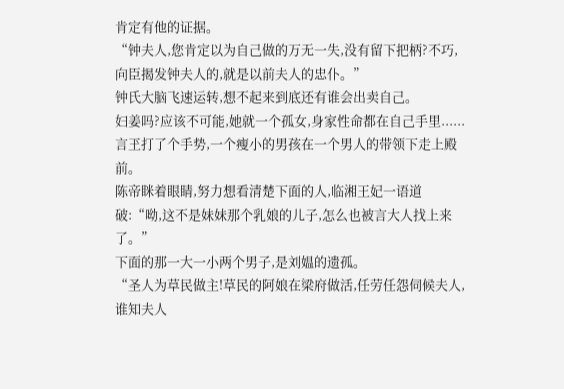肯定有他的证据。
“钟夫人,您肯定以为自己做的万无一失,没有留下把柄?不巧,向臣揭发钟夫人的,就是以前夫人的忠仆。”
钟氏大脑飞速运转,想不起来到底还有谁会出卖自己。
妇姜吗?应该不可能,她就一个孤女,身家性命都在自己手里......
言玊打了个手势,一个瘦小的男孩在一个男人的带领下走上殿前。
陈帝眯着眼睛,努力想看清楚下面的人,临湘王妃一语道破:“呦,这不是妹妹那个乳娘的儿子,怎么也被言大人找上来了。”
下面的那一大一小两个男子,是刘媪的遗孤。
“圣人为草民做主!草民的阿娘在梁府做活,任劳任怨伺候夫人,谁知夫人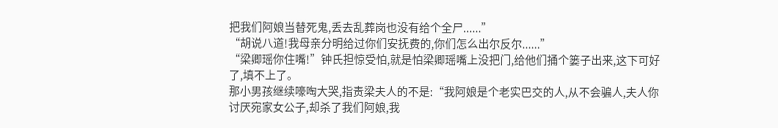把我们阿娘当替死鬼,丢去乱葬岗也没有给个全尸......”
“胡说八道!我母亲分明给过你们安抚费的,你们怎么出尔反尔......”
“梁卿瑶你住嘴!”钟氏担惊受怕,就是怕梁卿瑶嘴上没把门,给他们捅个篓子出来,这下可好了,填不上了。
那小男孩继续嚎啕大哭,指责梁夫人的不是:“我阿娘是个老实巴交的人,从不会骗人,夫人你讨厌宛家女公子,却杀了我们阿娘,我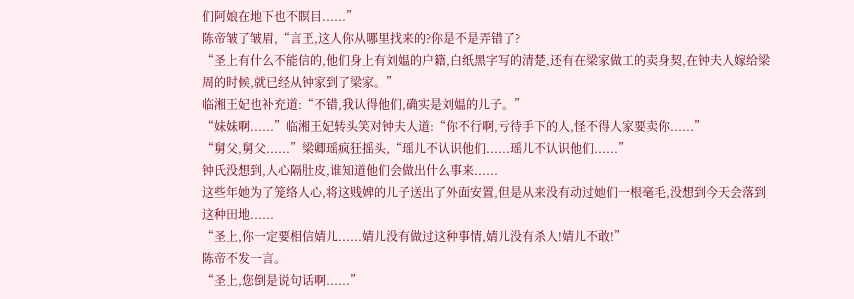们阿娘在地下也不瞑目......”
陈帝皱了皱眉,“言玊,这人你从哪里找来的?你是不是弄错了?
“圣上有什么不能信的,他们身上有刘媪的户籍,白纸黑字写的清楚,还有在梁家做工的卖身契,在钟夫人嫁给梁周的时候,就已经从钟家到了梁家。”
临湘王妃也补充道:“不错,我认得他们,确实是刘媪的儿子。”
“妹妹啊......”临湘王妃转头笑对钟夫人道:“你不行啊,亏待手下的人,怪不得人家要卖你......”
“舅父,舅父......”梁卿瑶疯狂摇头,“瑶儿不认识他们......瑶儿不认识他们......”
钟氏没想到,人心隔肚皮,谁知道他们会做出什么事来......
这些年她为了笼络人心,将这贱婢的儿子送出了外面安置,但是从来没有动过她们一根毫毛,没想到今天会落到这种田地......
“圣上,你一定要相信婧儿......婧儿没有做过这种事情,婧儿没有杀人!婧儿不敢!”
陈帝不发一言。
“圣上,您倒是说句话啊......”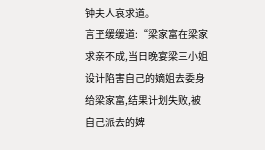钟夫人哀求道。
言玊缓缓道:“梁家富在梁家求亲不成,当日晚宴梁三小姐设计陷害自己的嫡姐去委身给梁家富,结果计划失败,被自己派去的婢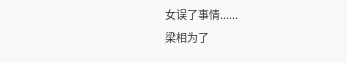女误了事情......
梁相为了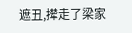遮丑,撵走了梁家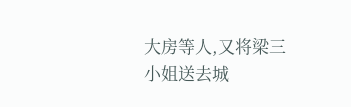大房等人,又将梁三小姐送去城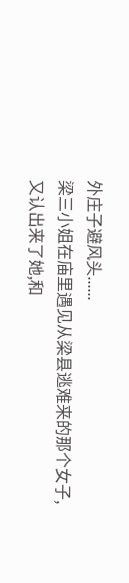外庄子避风头......
梁三小姐在庙里遇见从梁县逃难来的那个女子,又认出来了她,和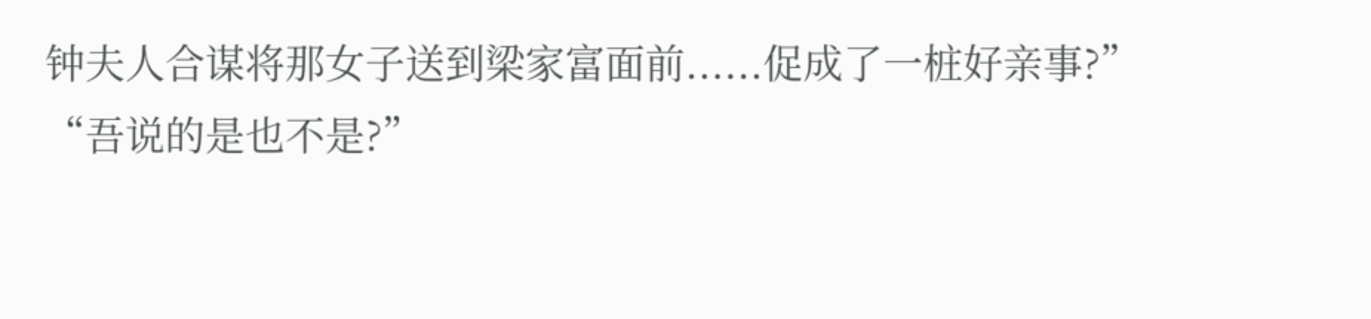钟夫人合谋将那女子送到梁家富面前......促成了一桩好亲事?”
“吾说的是也不是?”